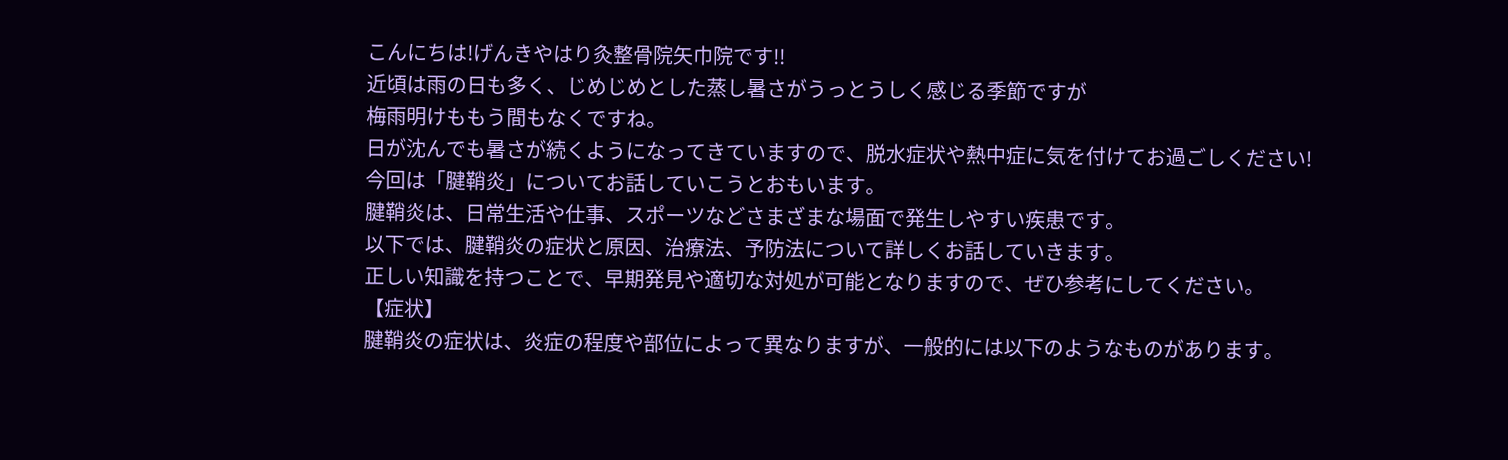こんにちは!げんきやはり灸整骨院矢巾院です!!
近頃は雨の日も多く、じめじめとした蒸し暑さがうっとうしく感じる季節ですが
梅雨明けももう間もなくですね。
日が沈んでも暑さが続くようになってきていますので、脱水症状や熱中症に気を付けてお過ごしください!
今回は「腱鞘炎」についてお話していこうとおもいます。
腱鞘炎は、日常生活や仕事、スポーツなどさまざまな場面で発生しやすい疾患です。
以下では、腱鞘炎の症状と原因、治療法、予防法について詳しくお話していきます。
正しい知識を持つことで、早期発見や適切な対処が可能となりますので、ぜひ参考にしてください。
【症状】
腱鞘炎の症状は、炎症の程度や部位によって異なりますが、一般的には以下のようなものがあります。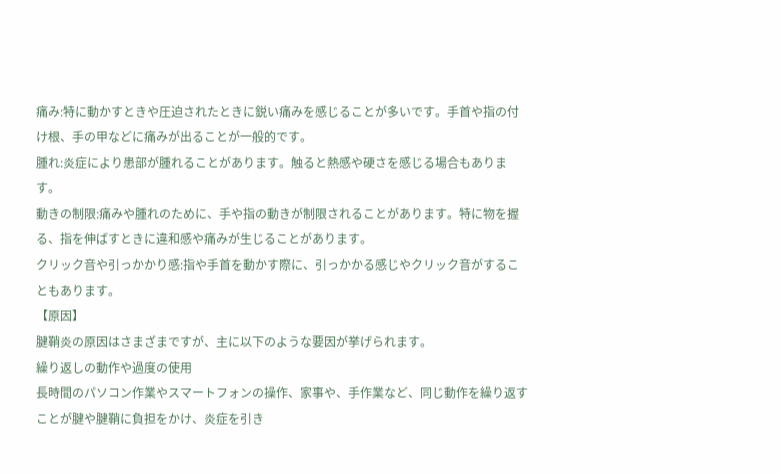痛み:特に動かすときや圧迫されたときに鋭い痛みを感じることが多いです。手首や指の付け根、手の甲などに痛みが出ることが一般的です。
腫れ:炎症により患部が腫れることがあります。触ると熱感や硬さを感じる場合もあります。
動きの制限:痛みや腫れのために、手や指の動きが制限されることがあります。特に物を握る、指を伸ばすときに違和感や痛みが生じることがあります。
クリック音や引っかかり感:指や手首を動かす際に、引っかかる感じやクリック音がすることもあります。
【原因】
腱鞘炎の原因はさまざまですが、主に以下のような要因が挙げられます。
繰り返しの動作や過度の使用
長時間のパソコン作業やスマートフォンの操作、家事や、手作業など、同じ動作を繰り返すことが腱や腱鞘に負担をかけ、炎症を引き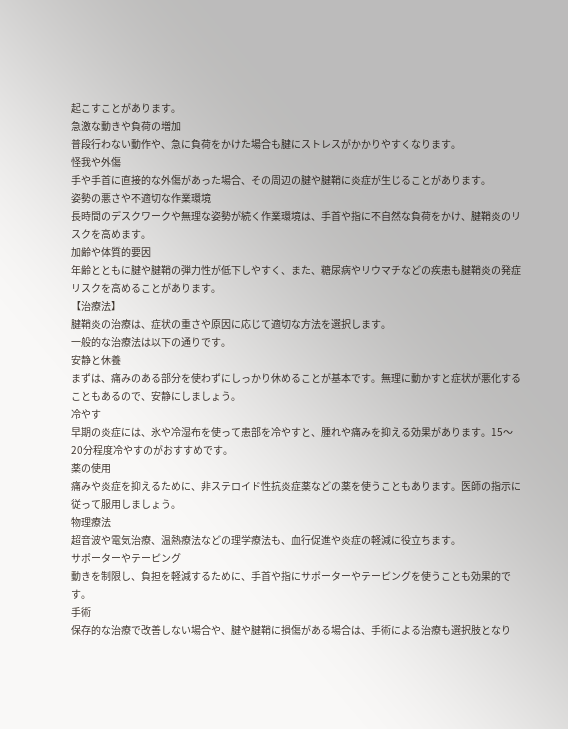起こすことがあります。
急激な動きや負荷の増加
普段行わない動作や、急に負荷をかけた場合も腱にストレスがかかりやすくなります。
怪我や外傷
手や手首に直接的な外傷があった場合、その周辺の腱や腱鞘に炎症が生じることがあります。
姿勢の悪さや不適切な作業環境
長時間のデスクワークや無理な姿勢が続く作業環境は、手首や指に不自然な負荷をかけ、腱鞘炎のリスクを高めます。
加齢や体質的要因
年齢とともに腱や腱鞘の弾力性が低下しやすく、また、糖尿病やリウマチなどの疾患も腱鞘炎の発症リスクを高めることがあります。
【治療法】
腱鞘炎の治療は、症状の重さや原因に応じて適切な方法を選択します。
一般的な治療法は以下の通りです。
安静と休養
まずは、痛みのある部分を使わずにしっかり休めることが基本です。無理に動かすと症状が悪化することもあるので、安静にしましょう。
冷やす
早期の炎症には、氷や冷湿布を使って患部を冷やすと、腫れや痛みを抑える効果があります。15〜20分程度冷やすのがおすすめです。
薬の使用
痛みや炎症を抑えるために、非ステロイド性抗炎症薬などの薬を使うこともあります。医師の指示に従って服用しましょう。
物理療法
超音波や電気治療、温熱療法などの理学療法も、血行促進や炎症の軽減に役立ちます。
サポーターやテーピング
動きを制限し、負担を軽減するために、手首や指にサポーターやテーピングを使うことも効果的です。
手術
保存的な治療で改善しない場合や、腱や腱鞘に損傷がある場合は、手術による治療も選択肢となり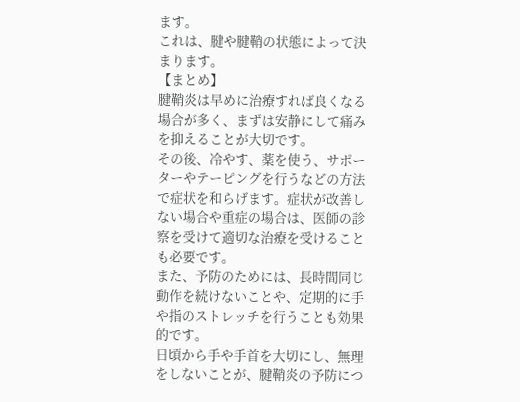ます。
これは、腱や腱鞘の状態によって決まります。
【まとめ】
腱鞘炎は早めに治療すれば良くなる場合が多く、まずは安静にして痛みを抑えることが大切です。
その後、冷やす、薬を使う、サポーターやテーピングを行うなどの方法で症状を和らげます。症状が改善しない場合や重症の場合は、医師の診察を受けて適切な治療を受けることも必要です。
また、予防のためには、長時間同じ動作を続けないことや、定期的に手や指のストレッチを行うことも効果的です。
日頃から手や手首を大切にし、無理をしないことが、腱鞘炎の予防につ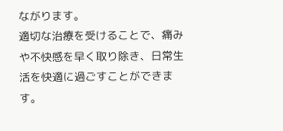ながります。
適切な治療を受けることで、痛みや不快感を早く取り除き、日常生活を快適に過ごすことができます。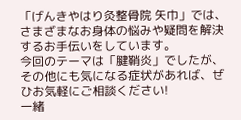「げんきやはり灸整骨院 矢巾」では、さまざまなお身体の悩みや疑問を解決するお手伝いをしています。
今回のテーマは「腱鞘炎」でしたが、その他にも気になる症状があれば、ぜひお気軽にご相談ください!
一緒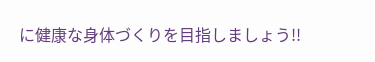に健康な身体づくりを目指しましょう!!